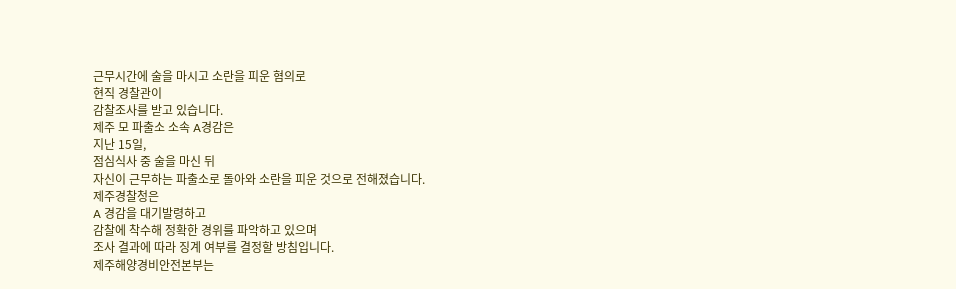근무시간에 술을 마시고 소란을 피운 혐의로
현직 경찰관이
감찰조사를 받고 있습니다.
제주 모 파출소 소속 A경감은
지난 15일,
점심식사 중 술을 마신 뒤
자신이 근무하는 파출소로 돌아와 소란을 피운 것으로 전해졌습니다.
제주경찰청은
A 경감을 대기발령하고
감찰에 착수해 정확한 경위를 파악하고 있으며
조사 결과에 따라 징계 여부를 결정할 방침입니다.
제주해양경비안전본부는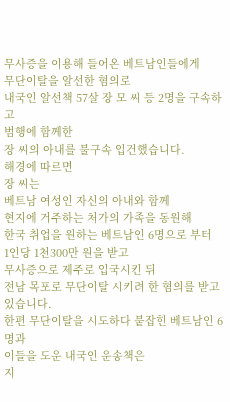무사증을 이용해 들어온 베트남인들에게
무단이탈을 알선한 혐의로
내국인 알선책 57살 장 모 씨 등 2명을 구속하고
범행에 함께한
장 씨의 아내를 불구속 입건했습니다.
해경에 따르면
장 씨는
베트남 여성인 자신의 아내와 함께
현지에 거주하는 처가의 가족을 동원해
한국 취업을 원하는 베트남인 6명으로 부터
1인당 1천300만 원을 받고
무사증으로 제주로 입국시킨 뒤
전남 목포로 무단이탈 시키려 한 혐의를 받고 있습니다.
한편 무단이탈을 시도하다 붙잡힌 베트남인 6명과
이들을 도운 내국인 운송책은
지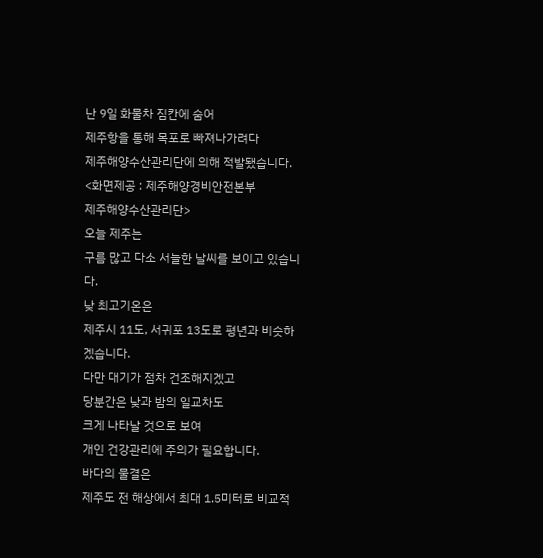난 9일 화물차 짐칸에 숨어
제주항을 통해 목포로 빠져나가려다
제주해양수산관리단에 의해 적발됐습니다.
<화면제공 : 제주해양경비안전본부
제주해양수산관리단>
오늘 제주는
구름 많고 다소 서늘한 날씨를 보이고 있습니다.
낮 최고기온은
제주시 11도, 서귀포 13도로 평년과 비슷하겠습니다.
다만 대기가 점차 건조해지겠고
당분간은 낮과 밤의 일교차도
크게 나타날 것으로 보여
개인 건강관리에 주의가 필요합니다.
바다의 물결은
제주도 전 해상에서 최대 1.5미터로 비교적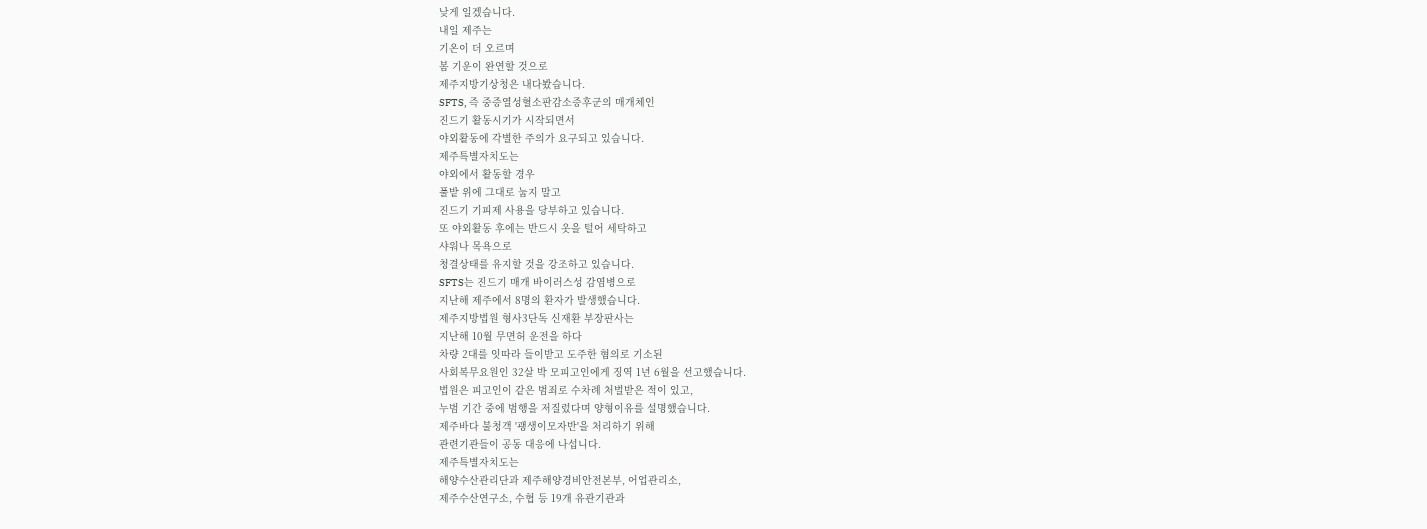낮게 일겠습니다.
내일 제주는
기온이 더 오르며
봄 기운이 완연할 것으로
제주지방기상청은 내다봤습니다.
SFTS, 즉 중증열성혈소판감소증후군의 매개체인
진드기 활동시기가 시작되면서
야외활동에 각별한 주의가 요구되고 있습니다.
제주특별자치도는
야외에서 활동할 경우
풀밭 위에 그대로 눕지 말고
진드기 기피제 사용을 당부하고 있습니다.
또 야외활동 후에는 반드시 옷을 털어 세탁하고
샤워나 목욕으로
청결상태를 유지할 것을 강조하고 있습니다.
SFTS는 진드기 매개 바이러스성 감염병으로
지난해 제주에서 8명의 환자가 발생했습니다.
제주지방법원 형사3단독 신재환 부장판사는
지난해 10월 무면허 운전을 하다
차량 2대를 잇따라 들이받고 도주한 혐의로 기소된
사회복무요원인 32살 박 모피고인에게 징역 1년 6월을 선고했습니다.
법원은 피고인이 같은 범죄로 수차례 처벌받은 적이 있고,
누범 기간 중에 범행을 저질렀다며 양형이유를 설명했습니다.
제주바다 불청객 '괭생이모자반'을 처리하기 위해
관련기관들이 공동 대응에 나섭니다.
제주특별자치도는
해양수산관리단과 제주해양경비안전본부, 어업관리소,
제주수산연구소, 수협 등 19개 유관기관과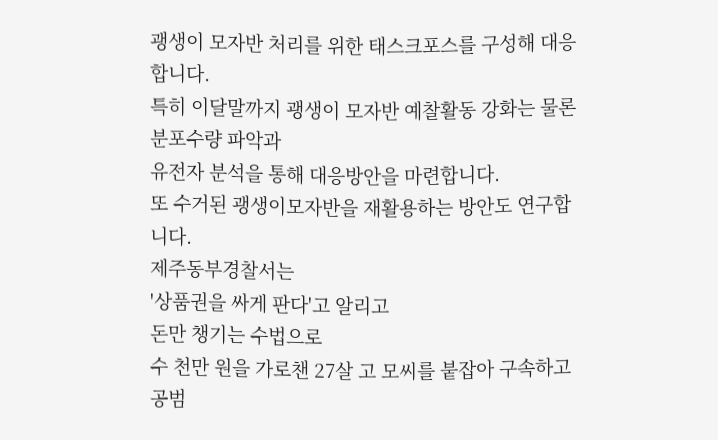괭생이 모자반 처리를 위한 태스크포스를 구성해 대응합니다.
특히 이달말까지 괭생이 모자반 예찰활동 강화는 물론
분포수량 파악과
유전자 분석을 통해 대응방안을 마련합니다.
또 수거된 괭생이모자반을 재활용하는 방안도 연구합니다.
제주동부경찰서는
'상품권을 싸게 판다'고 알리고
돈만 챙기는 수법으로
수 천만 원을 가로챈 27살 고 모씨를 붙잡아 구속하고
공범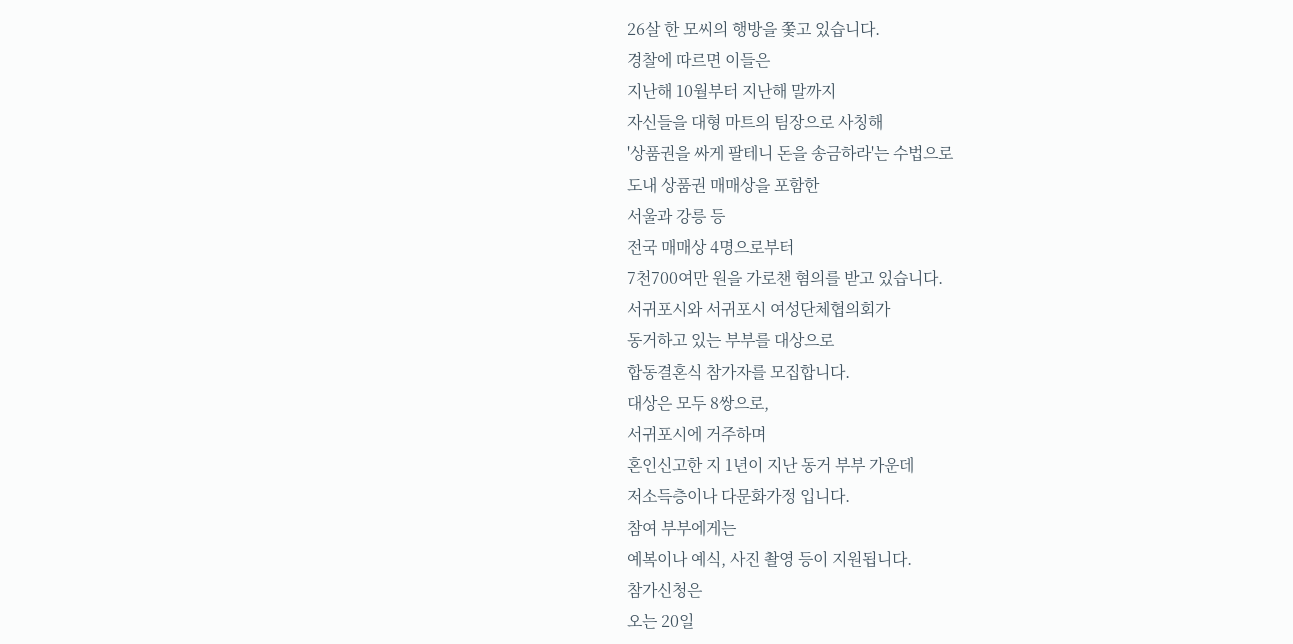26살 한 모씨의 행방을 쫓고 있습니다.
경찰에 따르면 이들은
지난해 10월부터 지난해 말까지
자신들을 대형 마트의 팀장으로 사칭해
'상품권을 싸게 팔테니 돈을 송금하라'는 수법으로
도내 상품권 매매상을 포함한
서울과 강릉 등
전국 매매상 4명으로부터
7천700여만 원을 가로챈 혐의를 받고 있습니다.
서귀포시와 서귀포시 여성단체협의회가
동거하고 있는 부부를 대상으로
합동결혼식 참가자를 모집합니다.
대상은 모두 8쌍으로,
서귀포시에 거주하며
혼인신고한 지 1년이 지난 동거 부부 가운데
저소득층이나 다문화가정 입니다.
참여 부부에게는
예복이나 예식, 사진 촬영 등이 지원됩니다.
참가신청은
오는 20일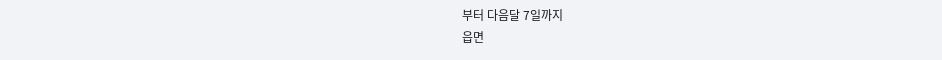부터 다음달 7일까지
읍면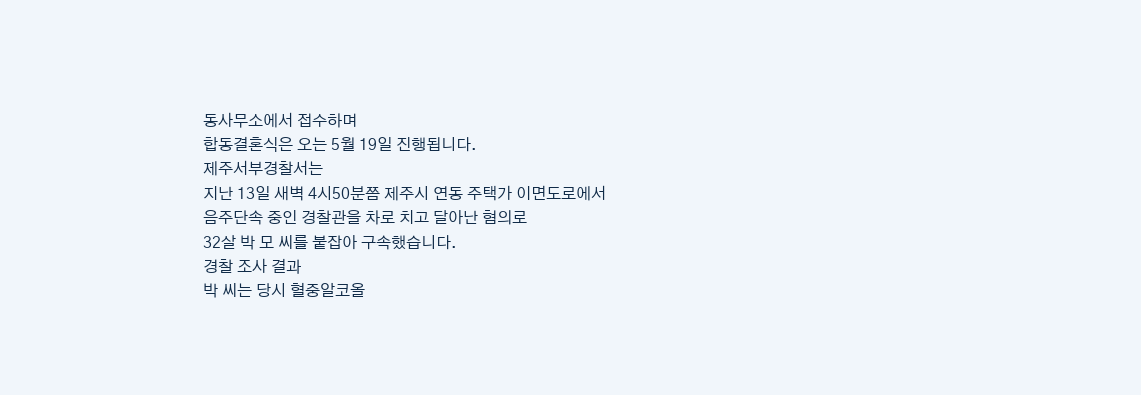동사무소에서 접수하며
합동결혼식은 오는 5월 19일 진행됩니다.
제주서부경찰서는
지난 13일 새벽 4시50분쯤 제주시 연동 주택가 이면도로에서
음주단속 중인 경찰관을 차로 치고 달아난 혐의로
32살 박 모 씨를 붙잡아 구속했습니다.
경찰 조사 결과
박 씨는 당시 혈중알코올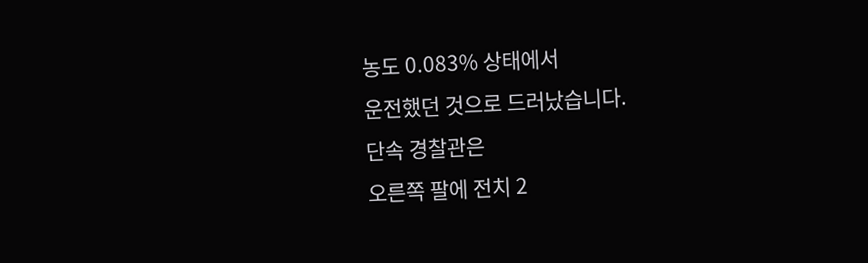농도 0.083% 상태에서
운전했던 것으로 드러났습니다.
단속 경찰관은
오른쪽 팔에 전치 2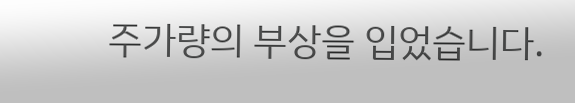주가량의 부상을 입었습니다.